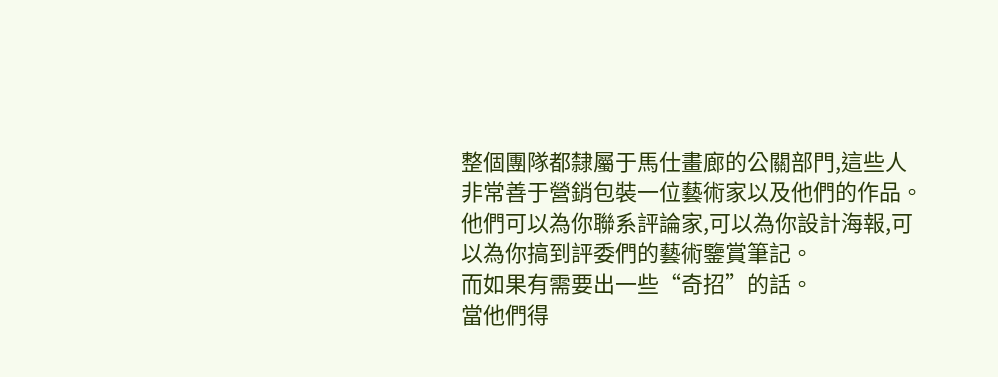整個團隊都隸屬于馬仕畫廊的公關部門,這些人非常善于營銷包裝一位藝術家以及他們的作品。
他們可以為你聯系評論家,可以為你設計海報,可以為你搞到評委們的藝術鑒賞筆記。
而如果有需要出一些“奇招”的話。
當他們得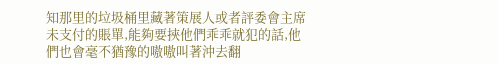知那里的垃圾桶里藏著策展人或者評委會主席未支付的賬單,能夠要挾他們乖乖就犯的話,他們也會毫不猶豫的嗷嗷叫著沖去翻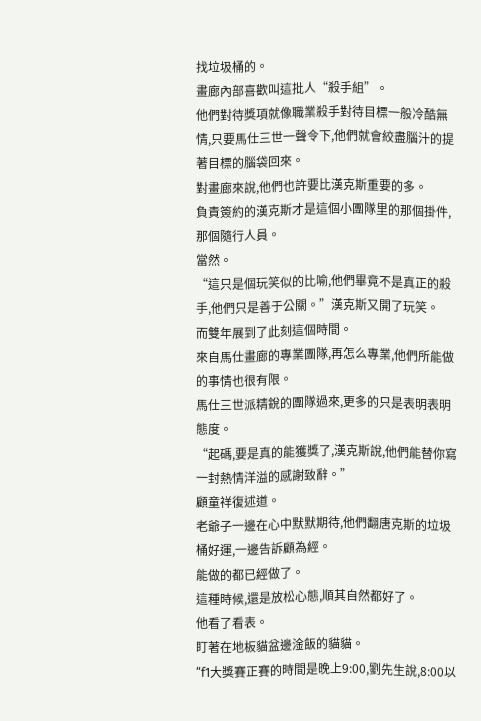找垃圾桶的。
畫廊內部喜歡叫這批人“殺手組”。
他們對待獎項就像職業殺手對待目標一般冷酷無情,只要馬仕三世一聲令下,他們就會絞盡腦汁的提著目標的腦袋回來。
對畫廊來說,他們也許要比漢克斯重要的多。
負責簽約的漢克斯才是這個小團隊里的那個掛件,那個隨行人員。
當然。
“這只是個玩笑似的比喻,他們畢竟不是真正的殺手,他們只是善于公關。”漢克斯又開了玩笑。
而雙年展到了此刻這個時間。
來自馬仕畫廊的專業團隊,再怎么專業,他們所能做的事情也很有限。
馬仕三世派精銳的團隊過來,更多的只是表明表明態度。
“起碼,要是真的能獲獎了,漢克斯說,他們能替你寫一封熱情洋溢的感謝致辭。”
顧童祥復述道。
老爺子一邊在心中默默期待,他們翻唐克斯的垃圾桶好運,一邊告訴顧為經。
能做的都已經做了。
這種時候,還是放松心態,順其自然都好了。
他看了看表。
盯著在地板貓盆邊淦飯的貓貓。
“f1大獎賽正賽的時間是晚上9:00,劉先生說,8:00以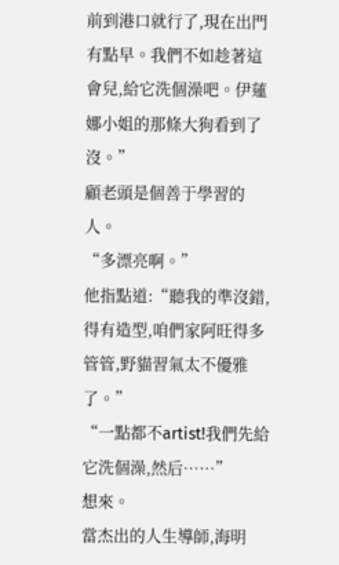前到港口就行了,現在出門有點早。我們不如趁著這會兒,給它洗個澡吧。伊蓮娜小姐的那條大狗看到了沒。”
顧老頭是個善于學習的人。
“多漂亮啊。”
他指點道:“聽我的準沒錯,得有造型,咱們家阿旺得多管管,野貓習氣太不優雅了。”
“一點都不artist!我們先給它洗個澡,然后……”
想來。
當杰出的人生導師,海明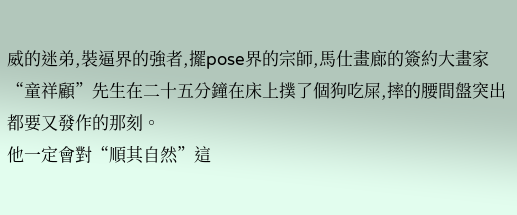威的迷弟,裝逼界的強者,擺pose界的宗師,馬仕畫廊的簽約大畫家“童祥顧”先生在二十五分鐘在床上撲了個狗吃屎,摔的腰間盤突出都要又發作的那刻。
他一定會對“順其自然”這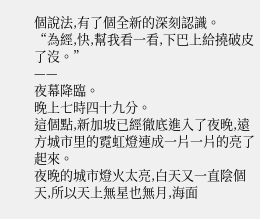個說法,有了個全新的深刻認識。
“為經,快,幫我看一看,下巴上給撓破皮了沒。”
——
夜幕降臨。
晚上七時四十九分。
這個點,新加坡已經徹底進入了夜晚,遠方城市里的霓虹燈連成一片一片的亮了起來。
夜晚的城市燈火太亮,白天又一直陰個天,所以天上無星也無月,海面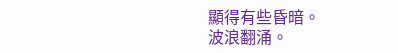顯得有些昏暗。
波浪翻涌。